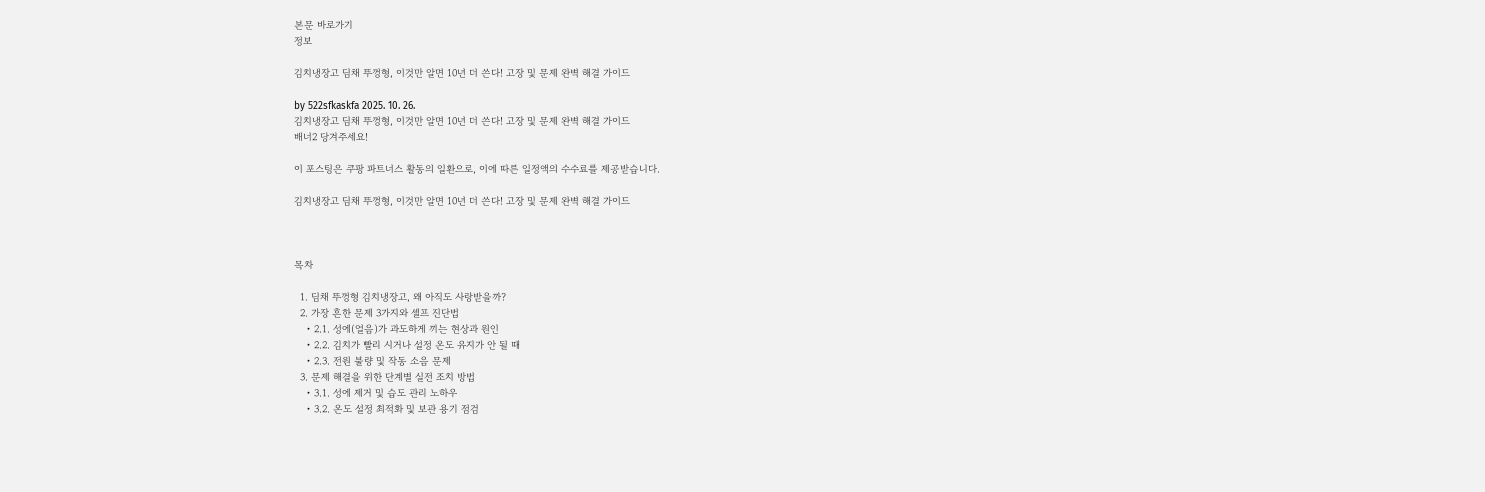본문 바로가기
정보

김치냉장고 딤채 뚜껑형, 이것만 알면 10년 더 쓴다! 고장 및 문제 완벽 해결 가이드

by 522sfkaskfa 2025. 10. 26.
김치냉장고 딤채 뚜껑형, 이것만 알면 10년 더 쓴다! 고장 및 문제 완벽 해결 가이드
배너2 당겨주세요!

이 포스팅은 쿠팡 파트너스 활동의 일환으로, 이에 따른 일정액의 수수료를 제공받습니다.

김치냉장고 딤채 뚜껑형, 이것만 알면 10년 더 쓴다! 고장 및 문제 완벽 해결 가이드



목차

  1. 딤채 뚜껑형 김치냉장고, 왜 아직도 사랑받을까?
  2. 가장 흔한 문제 3가지와 셀프 진단법
    • 2.1. 성에(얼음)가 과도하게 끼는 현상과 원인
    • 2.2. 김치가 빨리 시거나 설정 온도 유지가 안 될 때
    • 2.3. 전원 불량 및 작동 소음 문제
  3. 문제 해결을 위한 단계별 실전 조치 방법
    • 3.1. 성에 제거 및 습도 관리 노하우
    • 3.2. 온도 설정 최적화 및 보관 용기 점검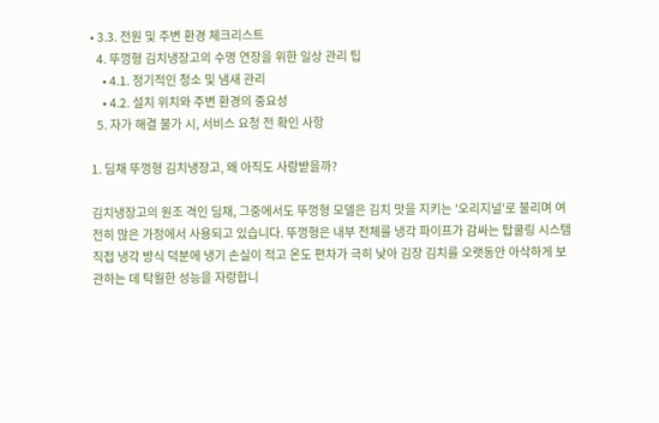• 3.3. 전원 및 주변 환경 체크리스트
  4. 뚜껑형 김치냉장고의 수명 연장을 위한 일상 관리 팁
    • 4.1. 정기적인 청소 및 냄새 관리
    • 4.2. 설치 위치와 주변 환경의 중요성
  5. 자가 해결 불가 시, 서비스 요청 전 확인 사항

1. 딤채 뚜껑형 김치냉장고, 왜 아직도 사랑받을까?

김치냉장고의 원조 격인 딤채, 그중에서도 뚜껑형 모델은 김치 맛을 지키는 '오리지널'로 불리며 여전히 많은 가정에서 사용되고 있습니다. 뚜껑형은 내부 전체를 냉각 파이프가 감싸는 탑쿨링 시스템직접 냉각 방식 덕분에 냉기 손실이 적고 온도 편차가 극히 낮아 김장 김치를 오랫동안 아삭하게 보관하는 데 탁월한 성능을 자랑합니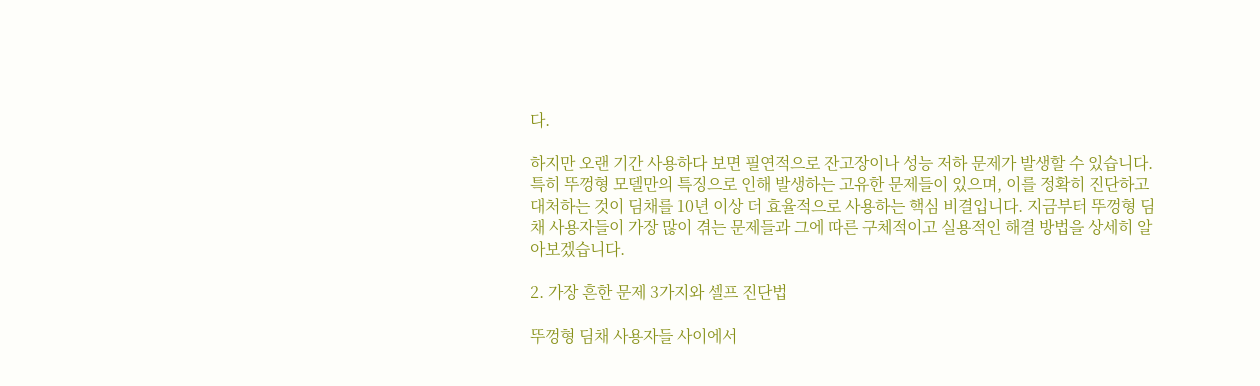다.

하지만 오랜 기간 사용하다 보면 필연적으로 잔고장이나 성능 저하 문제가 발생할 수 있습니다. 특히 뚜껑형 모델만의 특징으로 인해 발생하는 고유한 문제들이 있으며, 이를 정확히 진단하고 대처하는 것이 딤채를 10년 이상 더 효율적으로 사용하는 핵심 비결입니다. 지금부터 뚜껑형 딤채 사용자들이 가장 많이 겪는 문제들과 그에 따른 구체적이고 실용적인 해결 방법을 상세히 알아보겠습니다.

2. 가장 흔한 문제 3가지와 셀프 진단법

뚜껑형 딤채 사용자들 사이에서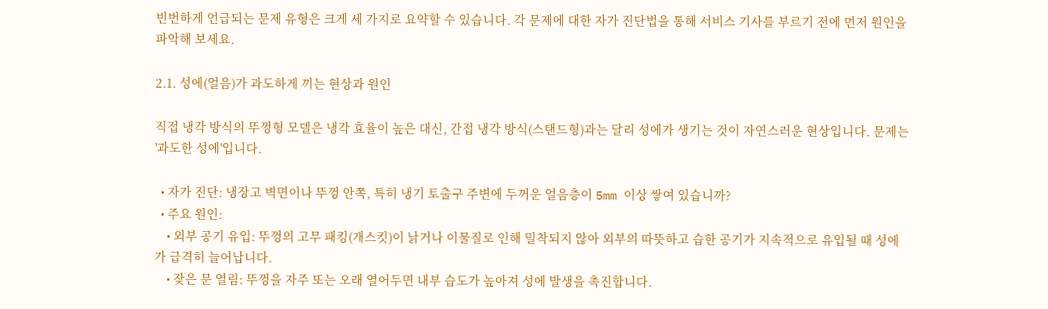빈번하게 언급되는 문제 유형은 크게 세 가지로 요약할 수 있습니다. 각 문제에 대한 자가 진단법을 통해 서비스 기사를 부르기 전에 먼저 원인을 파악해 보세요.

2.1. 성에(얼음)가 과도하게 끼는 현상과 원인

직접 냉각 방식의 뚜껑형 모델은 냉각 효율이 높은 대신, 간접 냉각 방식(스탠드형)과는 달리 성에가 생기는 것이 자연스러운 현상입니다. 문제는 '과도한 성에'입니다.

  • 자가 진단: 냉장고 벽면이나 뚜껑 안쪽, 특히 냉기 토출구 주변에 두꺼운 얼음층이 5mm 이상 쌓여 있습니까?
  • 주요 원인:
    • 외부 공기 유입: 뚜껑의 고무 패킹(개스킷)이 낡거나 이물질로 인해 밀착되지 않아 외부의 따뜻하고 습한 공기가 지속적으로 유입될 때 성에가 급격히 늘어납니다.
    • 잦은 문 열림: 뚜껑을 자주 또는 오래 열어두면 내부 습도가 높아져 성에 발생을 촉진합니다.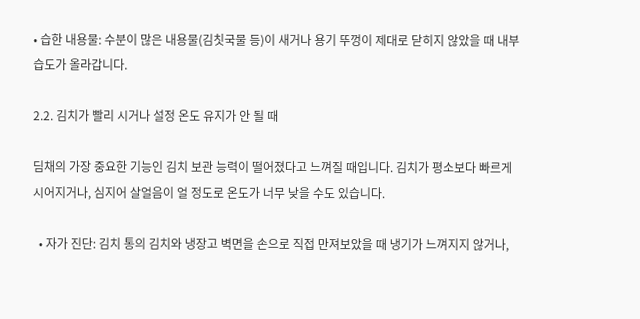• 습한 내용물: 수분이 많은 내용물(김칫국물 등)이 새거나 용기 뚜껑이 제대로 닫히지 않았을 때 내부 습도가 올라갑니다.

2.2. 김치가 빨리 시거나 설정 온도 유지가 안 될 때

딤채의 가장 중요한 기능인 김치 보관 능력이 떨어졌다고 느껴질 때입니다. 김치가 평소보다 빠르게 시어지거나, 심지어 살얼음이 얼 정도로 온도가 너무 낮을 수도 있습니다.

  • 자가 진단: 김치 통의 김치와 냉장고 벽면을 손으로 직접 만져보았을 때 냉기가 느껴지지 않거나,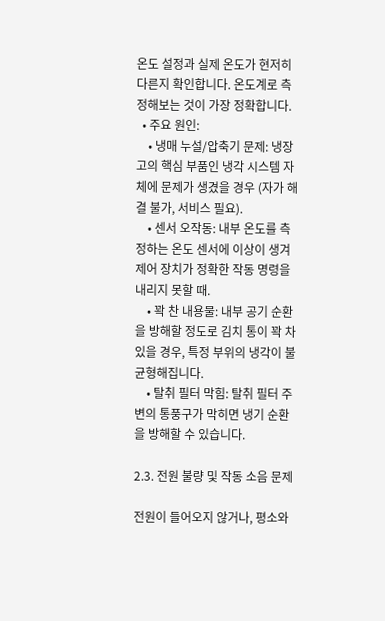온도 설정과 실제 온도가 현저히 다른지 확인합니다. 온도계로 측정해보는 것이 가장 정확합니다.
  • 주요 원인:
    • 냉매 누설/압축기 문제: 냉장고의 핵심 부품인 냉각 시스템 자체에 문제가 생겼을 경우 (자가 해결 불가, 서비스 필요).
    • 센서 오작동: 내부 온도를 측정하는 온도 센서에 이상이 생겨 제어 장치가 정확한 작동 명령을 내리지 못할 때.
    • 꽉 찬 내용물: 내부 공기 순환을 방해할 정도로 김치 통이 꽉 차 있을 경우, 특정 부위의 냉각이 불균형해집니다.
    • 탈취 필터 막힘: 탈취 필터 주변의 통풍구가 막히면 냉기 순환을 방해할 수 있습니다.

2.3. 전원 불량 및 작동 소음 문제

전원이 들어오지 않거나, 평소와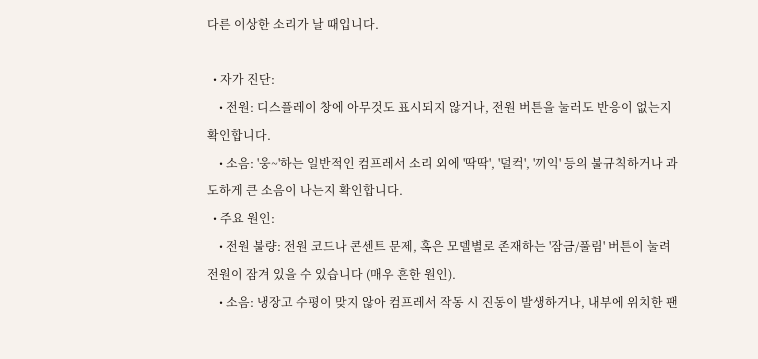다른 이상한 소리가 날 때입니다.

  • 자가 진단:
    • 전원: 디스플레이 창에 아무것도 표시되지 않거나, 전원 버튼을 눌러도 반응이 없는지 확인합니다.
    • 소음: '웅~'하는 일반적인 컴프레서 소리 외에 '딱딱', '덜컥', '끼익' 등의 불규칙하거나 과도하게 큰 소음이 나는지 확인합니다.
  • 주요 원인:
    • 전원 불량: 전원 코드나 콘센트 문제, 혹은 모델별로 존재하는 '잠금/풀림' 버튼이 눌려 전원이 잠겨 있을 수 있습니다 (매우 흔한 원인).
    • 소음: 냉장고 수평이 맞지 않아 컴프레서 작동 시 진동이 발생하거나, 내부에 위치한 팬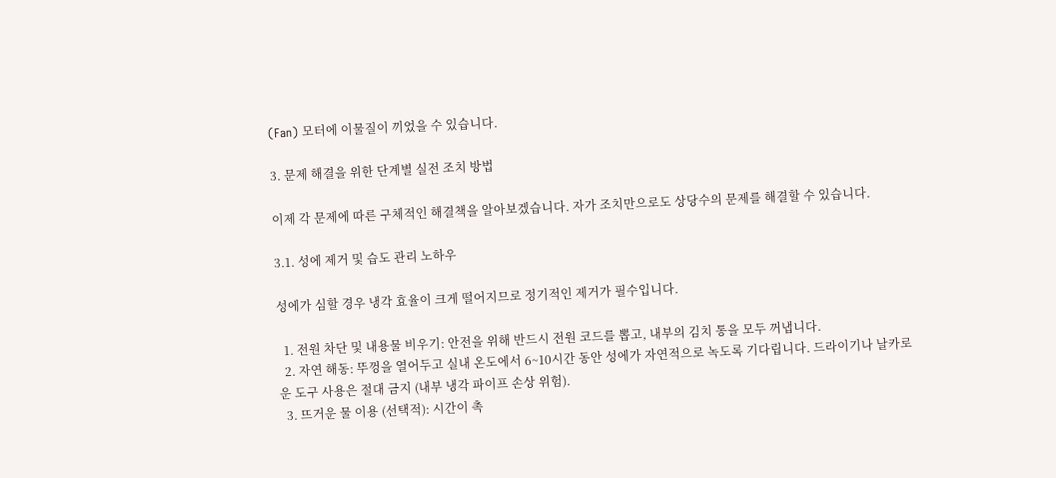(Fan) 모터에 이물질이 끼었을 수 있습니다.

3. 문제 해결을 위한 단계별 실전 조치 방법

이제 각 문제에 따른 구체적인 해결책을 알아보겠습니다. 자가 조치만으로도 상당수의 문제를 해결할 수 있습니다.

3.1. 성에 제거 및 습도 관리 노하우

성에가 심할 경우 냉각 효율이 크게 떨어지므로 정기적인 제거가 필수입니다.

  1. 전원 차단 및 내용물 비우기: 안전을 위해 반드시 전원 코드를 뽑고, 내부의 김치 통을 모두 꺼냅니다.
  2. 자연 해동: 뚜껑을 열어두고 실내 온도에서 6~10시간 동안 성에가 자연적으로 녹도록 기다립니다. 드라이기나 날카로운 도구 사용은 절대 금지 (내부 냉각 파이프 손상 위험).
  3. 뜨거운 물 이용 (선택적): 시간이 촉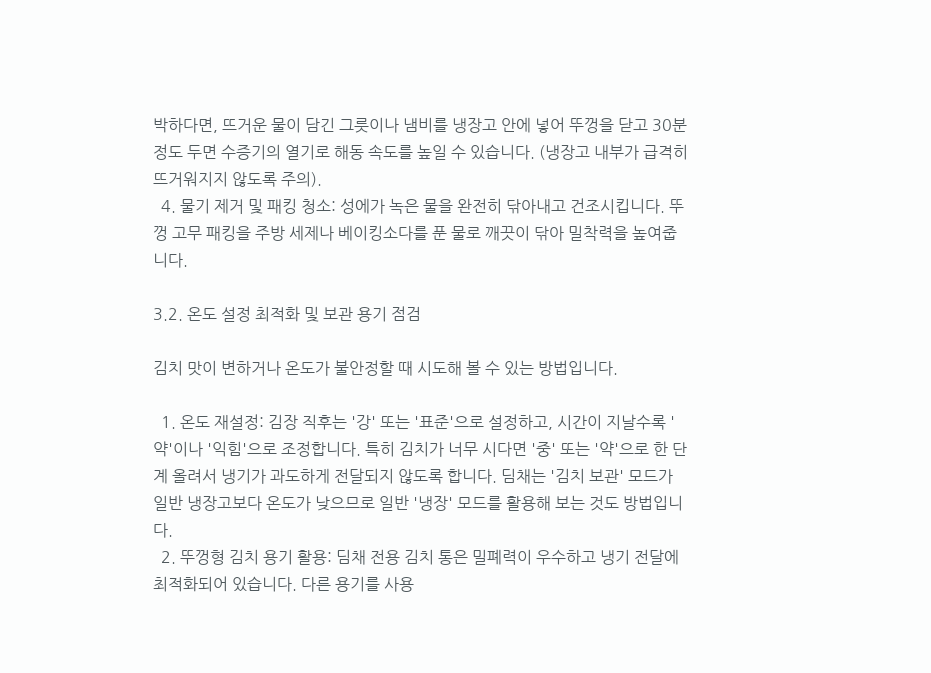박하다면, 뜨거운 물이 담긴 그릇이나 냄비를 냉장고 안에 넣어 뚜껑을 닫고 30분 정도 두면 수증기의 열기로 해동 속도를 높일 수 있습니다. (냉장고 내부가 급격히 뜨거워지지 않도록 주의).
  4. 물기 제거 및 패킹 청소: 성에가 녹은 물을 완전히 닦아내고 건조시킵니다. 뚜껑 고무 패킹을 주방 세제나 베이킹소다를 푼 물로 깨끗이 닦아 밀착력을 높여줍니다.

3.2. 온도 설정 최적화 및 보관 용기 점검

김치 맛이 변하거나 온도가 불안정할 때 시도해 볼 수 있는 방법입니다.

  1. 온도 재설정: 김장 직후는 '강' 또는 '표준'으로 설정하고, 시간이 지날수록 '약'이나 '익힘'으로 조정합니다. 특히 김치가 너무 시다면 '중' 또는 '약'으로 한 단계 올려서 냉기가 과도하게 전달되지 않도록 합니다. 딤채는 '김치 보관' 모드가 일반 냉장고보다 온도가 낮으므로 일반 '냉장' 모드를 활용해 보는 것도 방법입니다.
  2. 뚜껑형 김치 용기 활용: 딤채 전용 김치 통은 밀폐력이 우수하고 냉기 전달에 최적화되어 있습니다. 다른 용기를 사용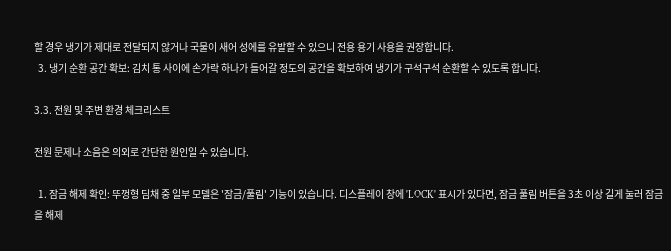할 경우 냉기가 제대로 전달되지 않거나 국물이 새어 성에를 유발할 수 있으니 전용 용기 사용을 권장합니다.
  3. 냉기 순환 공간 확보: 김치 통 사이에 손가락 하나가 들어갈 정도의 공간을 확보하여 냉기가 구석구석 순환할 수 있도록 합니다.

3.3. 전원 및 주변 환경 체크리스트

전원 문제나 소음은 의외로 간단한 원인일 수 있습니다.

  1. 잠금 해제 확인: 뚜껑형 딤채 중 일부 모델은 '잠금/풀림' 기능이 있습니다. 디스플레이 창에 'LOCK' 표시가 있다면, 잠금 풀림 버튼을 3초 이상 길게 눌러 잠금을 해제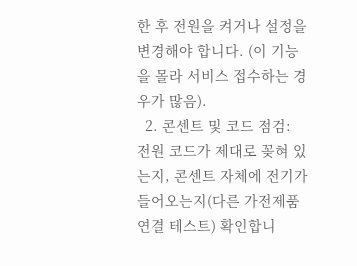한 후 전원을 켜거나 설정을 변경해야 합니다. (이 기능을 몰라 서비스 접수하는 경우가 많음).
  2. 콘센트 및 코드 점검: 전원 코드가 제대로 꽂혀 있는지, 콘센트 자체에 전기가 들어오는지(다른 가전제품 연결 테스트) 확인합니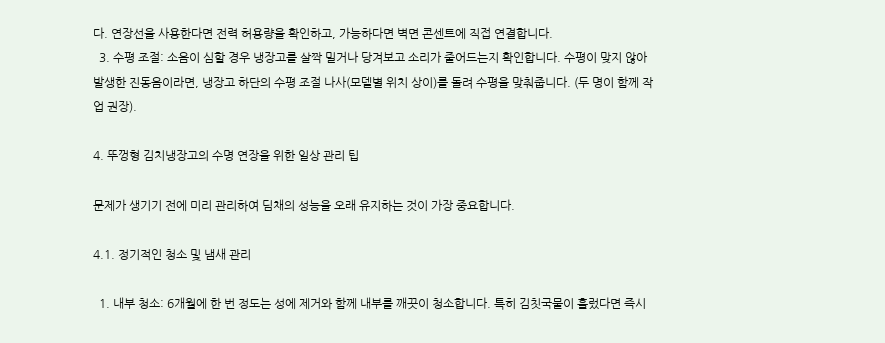다. 연장선을 사용한다면 전력 허용량을 확인하고, 가능하다면 벽면 콘센트에 직접 연결합니다.
  3. 수평 조절: 소음이 심할 경우 냉장고를 살짝 밀거나 당겨보고 소리가 줄어드는지 확인합니다. 수평이 맞지 않아 발생한 진동음이라면, 냉장고 하단의 수평 조절 나사(모델별 위치 상이)를 돌려 수평을 맞춰줍니다. (두 명이 함께 작업 권장).

4. 뚜껑형 김치냉장고의 수명 연장을 위한 일상 관리 팁

문제가 생기기 전에 미리 관리하여 딤채의 성능을 오래 유지하는 것이 가장 중요합니다.

4.1. 정기적인 청소 및 냄새 관리

  1. 내부 청소: 6개월에 한 번 정도는 성에 제거와 함께 내부를 깨끗이 청소합니다. 특히 김칫국물이 흘렀다면 즉시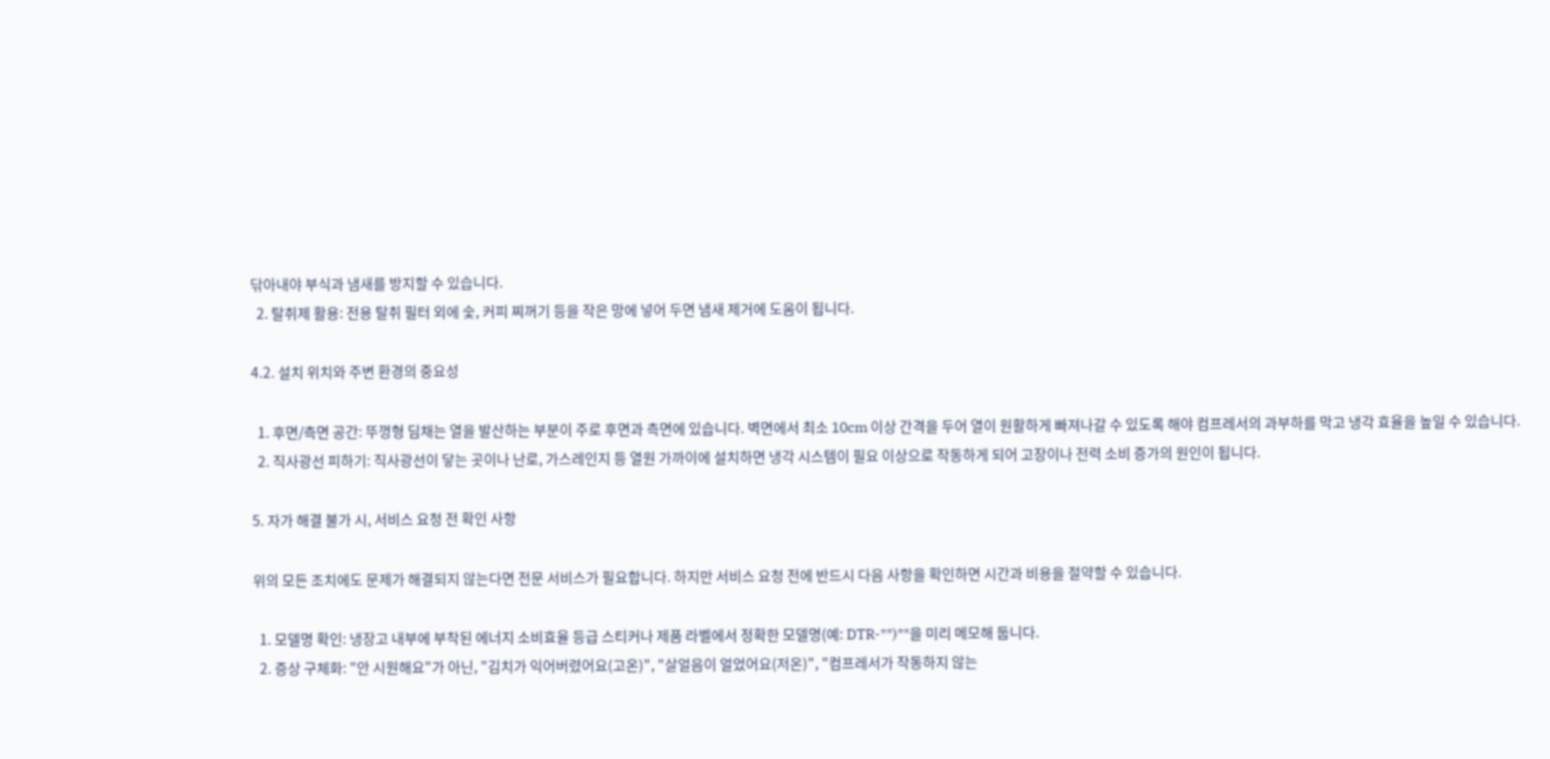닦아내야 부식과 냄새를 방지할 수 있습니다.
  2. 탈취제 활용: 전용 탈취 필터 외에 숯, 커피 찌꺼기 등을 작은 망에 넣어 두면 냄새 제거에 도움이 됩니다.

4.2. 설치 위치와 주변 환경의 중요성

  1. 후면/측면 공간: 뚜껑형 딤채는 열을 발산하는 부분이 주로 후면과 측면에 있습니다. 벽면에서 최소 10cm 이상 간격을 두어 열이 원활하게 빠져나갈 수 있도록 해야 컴프레서의 과부하를 막고 냉각 효율을 높일 수 있습니다.
  2. 직사광선 피하기: 직사광선이 닿는 곳이나 난로, 가스레인지 등 열원 가까이에 설치하면 냉각 시스템이 필요 이상으로 작동하게 되어 고장이나 전력 소비 증가의 원인이 됩니다.

5. 자가 해결 불가 시, 서비스 요청 전 확인 사항

위의 모든 조치에도 문제가 해결되지 않는다면 전문 서비스가 필요합니다. 하지만 서비스 요청 전에 반드시 다음 사항을 확인하면 시간과 비용을 절약할 수 있습니다.

  1. 모델명 확인: 냉장고 내부에 부착된 에너지 소비효율 등급 스티커나 제품 라벨에서 정확한 모델명(예: DTR-**)**을 미리 메모해 둡니다.
  2. 증상 구체화: "안 시원해요"가 아닌, "김치가 익어버렸어요(고온)", "살얼음이 얼었어요(저온)", "컴프레서가 작동하지 않는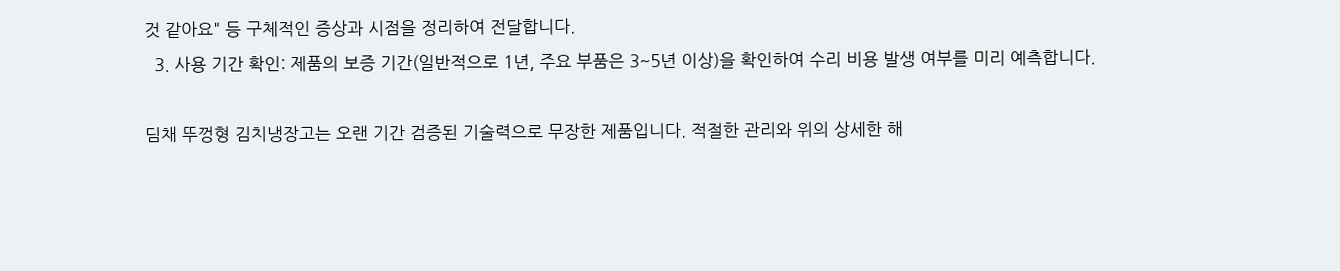것 같아요" 등 구체적인 증상과 시점을 정리하여 전달합니다.
  3. 사용 기간 확인: 제품의 보증 기간(일반적으로 1년, 주요 부품은 3~5년 이상)을 확인하여 수리 비용 발생 여부를 미리 예측합니다.

딤채 뚜껑형 김치냉장고는 오랜 기간 검증된 기술력으로 무장한 제품입니다. 적절한 관리와 위의 상세한 해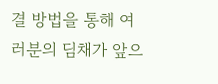결 방법을 통해 여러분의 딤채가 앞으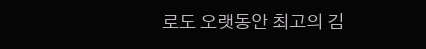로도 오랫동안 최고의 김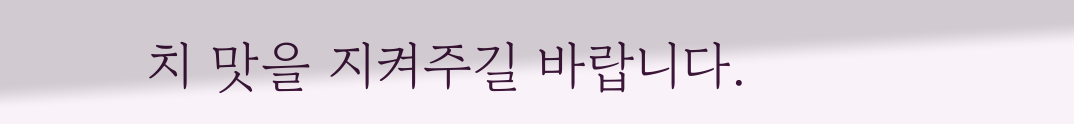치 맛을 지켜주길 바랍니다.